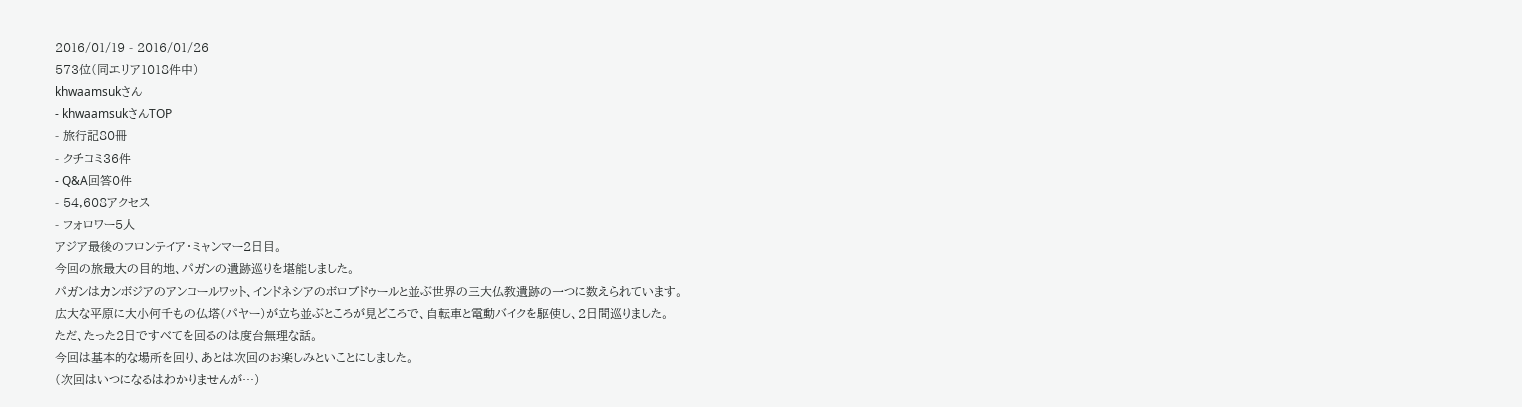2016/01/19 - 2016/01/26
573位(同エリア1018件中)
khwaamsukさん
- khwaamsukさんTOP
- 旅行記80冊
- クチコミ36件
- Q&A回答0件
- 54,608アクセス
- フォロワー5人
アジア最後のフロンテイア・ミャンマー2日目。
今回の旅最大の目的地、パガンの遺跡巡りを堪能しました。
パガンはカンボジアのアンコールワット、インドネシアのボロブドゥールと並ぶ世界の三大仏教遺跡の一つに数えられています。
広大な平原に大小何千もの仏塔(パヤー)が立ち並ぶところが見どころで、自転車と電動バイクを駆使し、2日間巡りました。
ただ、たった2日ですべてを回るのは度台無理な話。
今回は基本的な場所を回り、あとは次回のお楽しみといことにしました。
(次回はいつになるはわかりませんが…)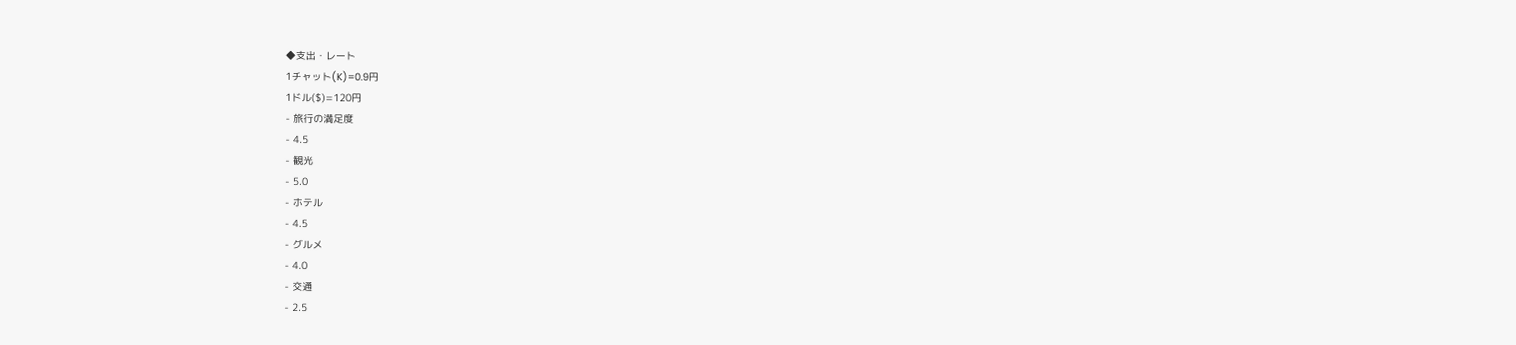◆支出・レート
1チャット(K)=0.9円
1ドル($)=120円
- 旅行の満足度
- 4.5
- 観光
- 5.0
- ホテル
- 4.5
- グルメ
- 4.0
- 交通
- 2.5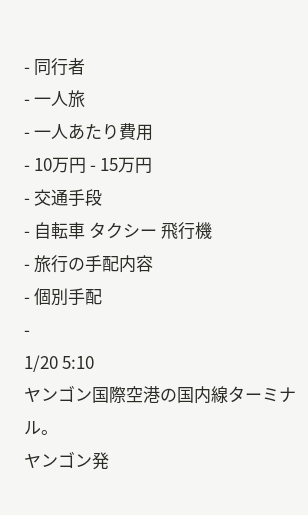- 同行者
- 一人旅
- 一人あたり費用
- 10万円 - 15万円
- 交通手段
- 自転車 タクシー 飛行機
- 旅行の手配内容
- 個別手配
-
1/20 5:10
ヤンゴン国際空港の国内線ターミナル。
ヤンゴン発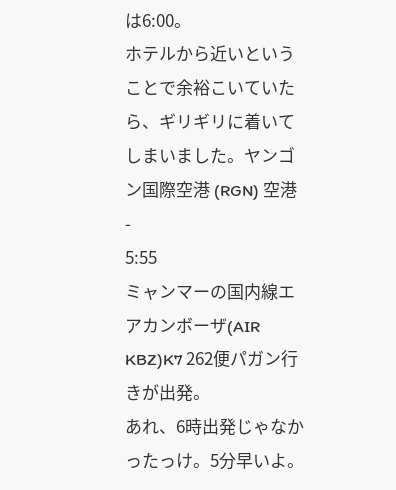は6:00。
ホテルから近いということで余裕こいていたら、ギリギリに着いてしまいました。ヤンゴン国際空港 (RGN) 空港
-
5:55
ミャンマーの国内線エアカンボーザ(AIR KBZ)K7 262便パガン行きが出発。
あれ、6時出発じゃなかったっけ。5分早いよ。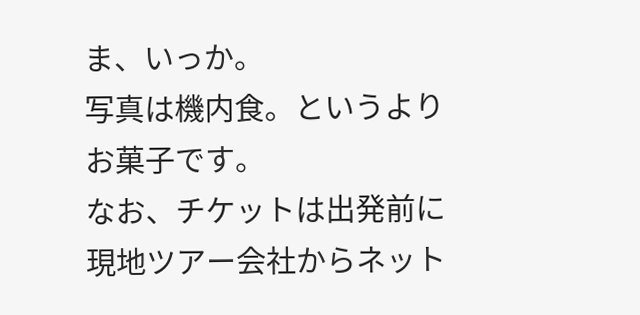ま、いっか。
写真は機内食。というよりお菓子です。
なお、チケットは出発前に現地ツアー会社からネット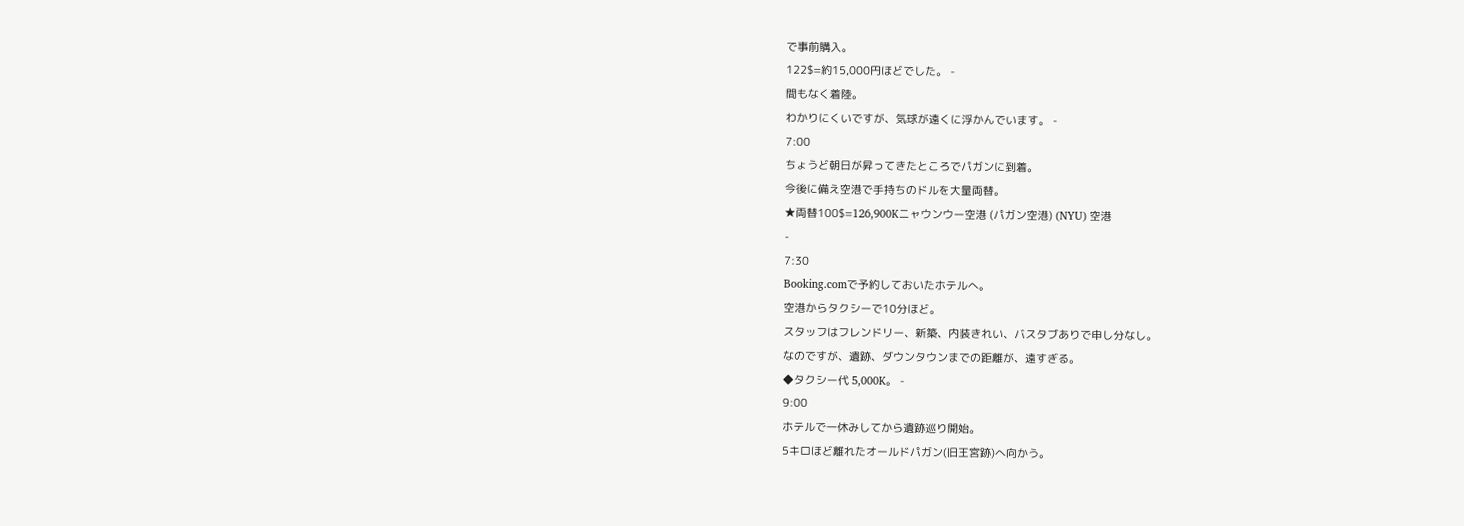で事前購入。
122$=約15,000円ほどでした。 -
間もなく着陸。
わかりにくいですが、気球が遠くに浮かんでいます。 -
7:00
ちょうど朝日が昇ってきたところでパガンに到着。
今後に備え空港で手持ちのドルを大量両替。
★両替100$=126,900Kニャウンウー空港 (パガン空港) (NYU) 空港
-
7:30
Booking.comで予約しておいたホテルへ。
空港からタクシーで10分ほど。
スタッフはフレンドリー、新築、内装きれい、バスタブありで申し分なし。
なのですが、遺跡、ダウンタウンまでの距離が、遠すぎる。
◆タクシー代 5,000K。 -
9:00
ホテルで一休みしてから遺跡巡り開始。
5キロほど離れたオールドパガン(旧王宮跡)へ向かう。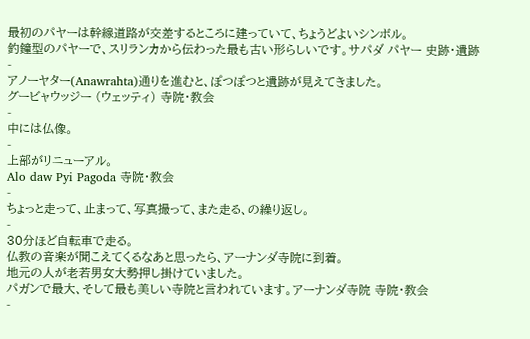最初のパヤーは幹線道路が交差するところに建っていて、ちょうどよいシンボル。
釣鐘型のパヤーで、スリランカから伝わった最も古い形らしいです。サパダ パヤー 史跡・遺跡
-
アノーヤター(Anawrahta)通りを進むと、ぽつぽつと遺跡が見えてきました。
グービャウッジー (ウェッティ) 寺院・教会
-
中には仏像。
-
上部がリニューアル。
Alo daw Pyi Pagoda 寺院・教会
-
ちょっと走って、止まって、写真撮って、また走る、の繰り返し。
-
30分ほど自転車で走る。
仏教の音楽が聞こえてくるなあと思ったら、アーナンダ寺院に到着。
地元の人が老若男女大勢押し掛けていました。
パガンで最大、そして最も美しい寺院と言われています。アーナンダ寺院 寺院・教会
-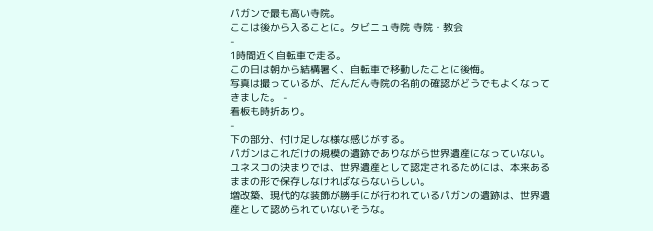パガンで最も高い寺院。
ここは後から入ることに。タビニュ寺院 寺院・教会
-
1時間近く自転車で走る。
この日は朝から結構暑く、自転車で移動したことに後悔。
写真は撮っているが、だんだん寺院の名前の確認がどうでもよくなってきました。 -
看板も時折あり。
-
下の部分、付け足しな様な感じがする。
パガンはこれだけの規模の遺跡でありながら世界遺産になっていない。
ユネスコの決まりでは、世界遺産として認定されるためには、本来あるままの形で保存しなければならないらしい。
増改築、現代的な装飾が勝手にが行われているパガンの遺跡は、世界遺産として認められていないそうな。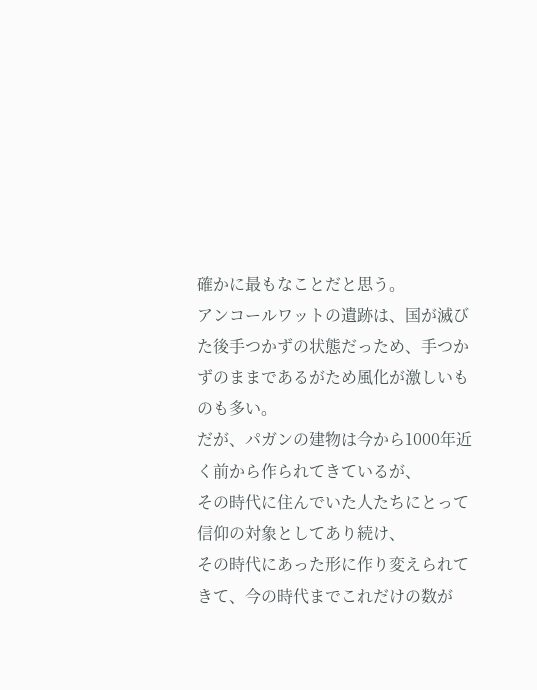確かに最もなことだと思う。
アンコールワットの遺跡は、国が滅びた後手つかずの状態だっため、手つかずのままであるがため風化が激しいものも多い。
だが、パガンの建物は今から1000年近く前から作られてきているが、
その時代に住んでいた人たちにとって信仰の対象としてあり続け、
その時代にあった形に作り変えられてきて、今の時代までこれだけの数が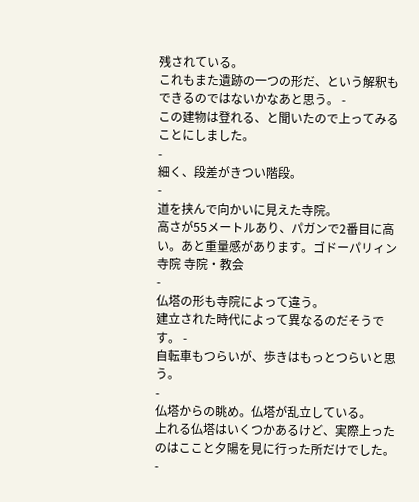残されている。
これもまた遺跡の一つの形だ、という解釈もできるのではないかなあと思う。 -
この建物は登れる、と聞いたので上ってみることにしました。
-
細く、段差がきつい階段。
-
道を挟んで向かいに見えた寺院。
高さが55メートルあり、パガンで2番目に高い。あと重量感があります。ゴドーパリィン寺院 寺院・教会
-
仏塔の形も寺院によって違う。
建立された時代によって異なるのだそうです。 -
自転車もつらいが、歩きはもっとつらいと思う。
-
仏塔からの眺め。仏塔が乱立している。
上れる仏塔はいくつかあるけど、実際上ったのはここと夕陽を見に行った所だけでした。 -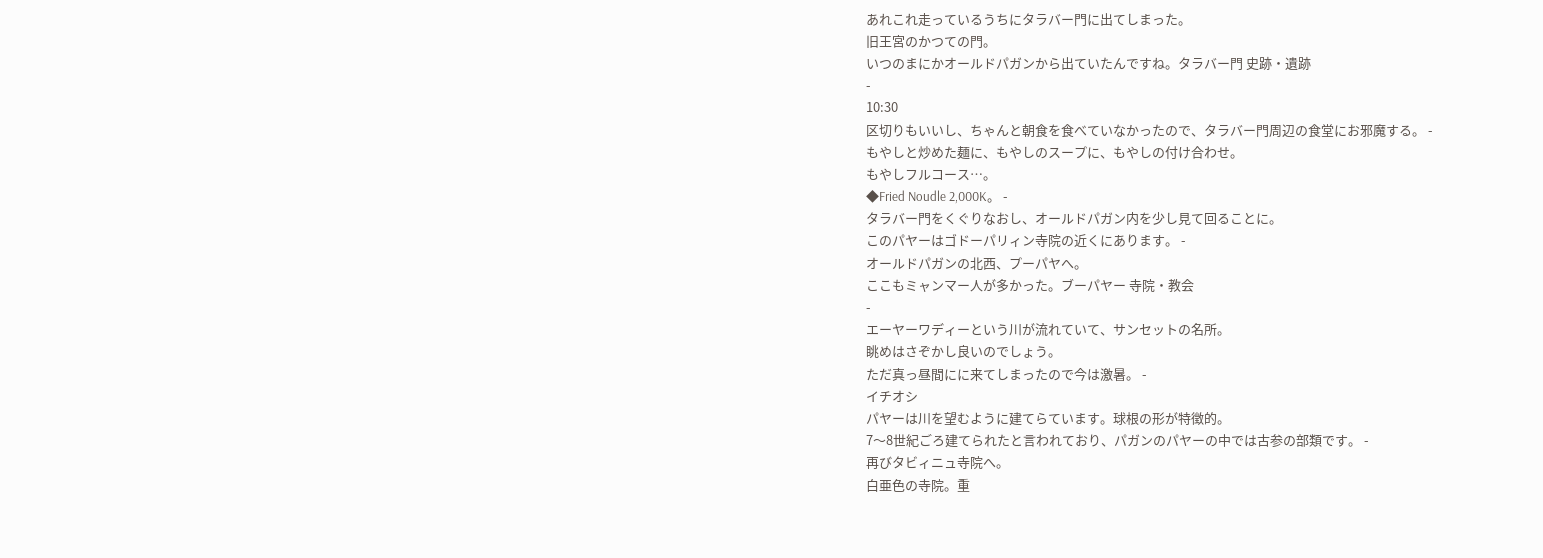あれこれ走っているうちにタラバー門に出てしまった。
旧王宮のかつての門。
いつのまにかオールドパガンから出ていたんですね。タラバー門 史跡・遺跡
-
10:30
区切りもいいし、ちゃんと朝食を食べていなかったので、タラバー門周辺の食堂にお邪魔する。 -
もやしと炒めた麺に、もやしのスープに、もやしの付け合わせ。
もやしフルコース…。
◆Fried Noudle 2,000K。 -
タラバー門をくぐりなおし、オールドパガン内を少し見て回ることに。
このパヤーはゴドーパリィン寺院の近くにあります。 -
オールドパガンの北西、プーパヤへ。
ここもミャンマー人が多かった。ブーパヤー 寺院・教会
-
エーヤーワディーという川が流れていて、サンセットの名所。
眺めはさぞかし良いのでしょう。
ただ真っ昼間にに来てしまったので今は激暑。 -
イチオシ
パヤーは川を望むように建てらています。球根の形が特徴的。
7〜8世紀ごろ建てられたと言われており、パガンのパヤーの中では古参の部類です。 -
再びタビィニュ寺院へ。
白亜色の寺院。重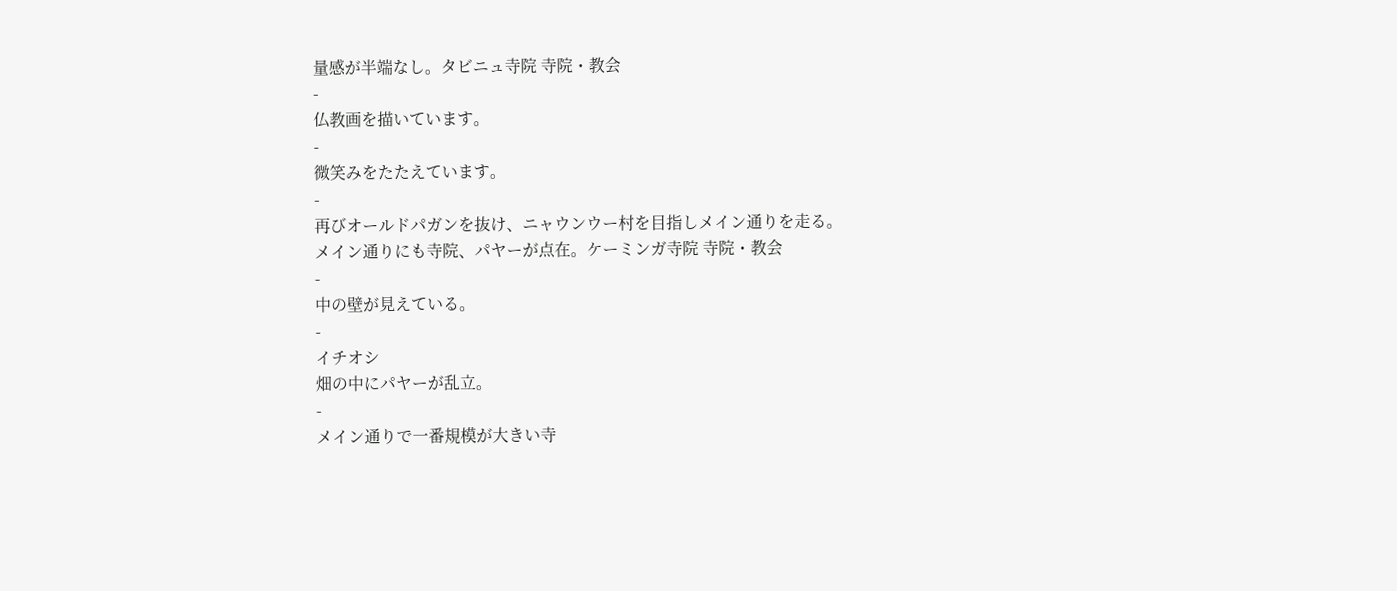量感が半端なし。タビニュ寺院 寺院・教会
-
仏教画を描いています。
-
微笑みをたたえています。
-
再びオールドパガンを抜け、ニャウンウー村を目指しメイン通りを走る。
メイン通りにも寺院、パヤーが点在。ケーミンガ寺院 寺院・教会
-
中の壁が見えている。
-
イチオシ
畑の中にパヤーが乱立。
-
メイン通りで一番規模が大きい寺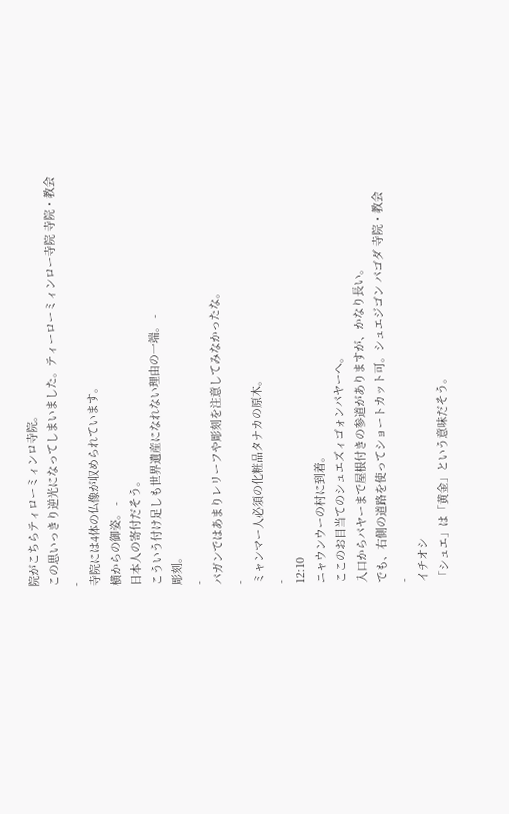院がこちらティローミィンロ寺院。
この思いっきり逆光になってしまいました。ティーローミィンロー寺院 寺院・教会
-
寺院には4体の仏像が収められています。
横からの御姿。 -
日本人の寄付だそう。
こういう付け足しも世界遺産になれない理由の一端。 -
彫刻。
-
パガンではあまりレリーフや彫刻を注意してみなかったな。
-
ミャンマー人必須の化粧品タナカの原木。
-
12:10
ニャウンウーの村に到着。
ここのお目当てのシュエズィゴォンパヤーへ。
入口からパヤーまで屋根付きの参道がありますが、かなり長い。
でも、右側の道路を使ってショートカット可。シュエジゴン パゴダ 寺院・教会
-
イチオシ
「シュエ」は「黄金」という意味だそう。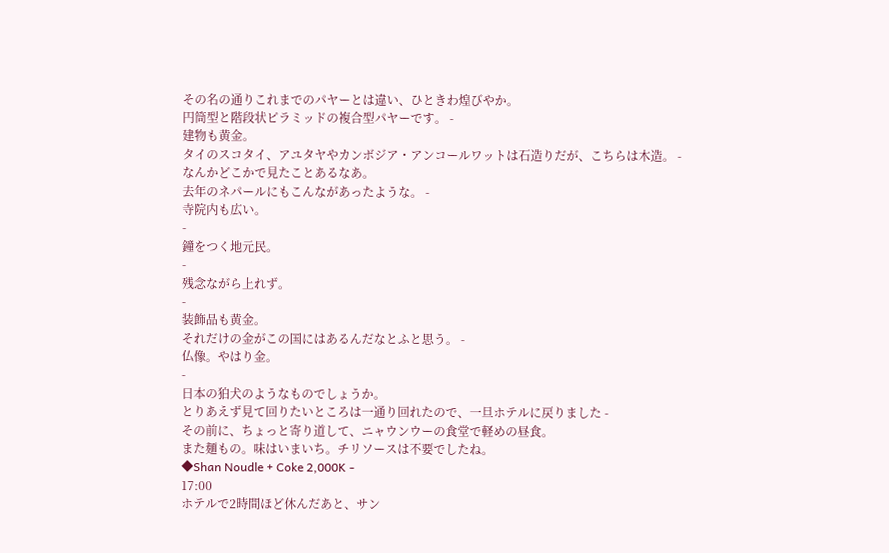その名の通りこれまでのパヤーとは違い、ひときわ煌びやか。
円筒型と階段状ピラミッドの複合型パヤーです。 -
建物も黄金。
タイのスコタイ、アユタヤやカンボジア・アンコールワットは石造りだが、こちらは木造。 -
なんかどこかで見たことあるなあ。
去年のネパールにもこんながあったような。 -
寺院内も広い。
-
鐘をつく地元民。
-
残念ながら上れず。
-
装飾品も黄金。
それだけの金がこの国にはあるんだなとふと思う。 -
仏像。やはり金。
-
日本の狛犬のようなものでしょうか。
とりあえず見て回りたいところは一通り回れたので、一旦ホテルに戻りました -
その前に、ちょっと寄り道して、ニャウンウーの食堂で軽めの昼食。
また麺もの。味はいまいち。チリソースは不要でしたね。
◆Shan Noudle + Coke 2,000K -
17:00
ホテルで2時間ほど休んだあと、サン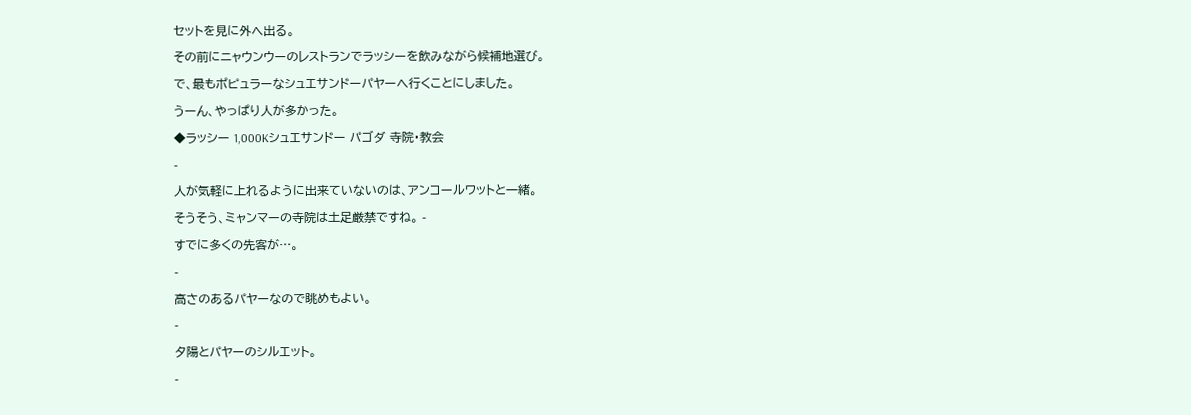セットを見に外へ出る。
その前にニャウンウーのレストランでラッシーを飲みながら候補地選び。
で、最もポピュラーなシュエサンドーパヤーへ行くことにしました。
うーん、やっぱり人が多かった。
◆ラッシー 1,000Kシュエサンドー パゴダ 寺院・教会
-
人が気軽に上れるように出来ていないのは、アンコールワットと一緒。
そうそう、ミャンマーの寺院は土足厳禁ですね。 -
すでに多くの先客が…。
-
高さのあるパヤーなので眺めもよい。
-
夕陽とパヤーのシルエット。
-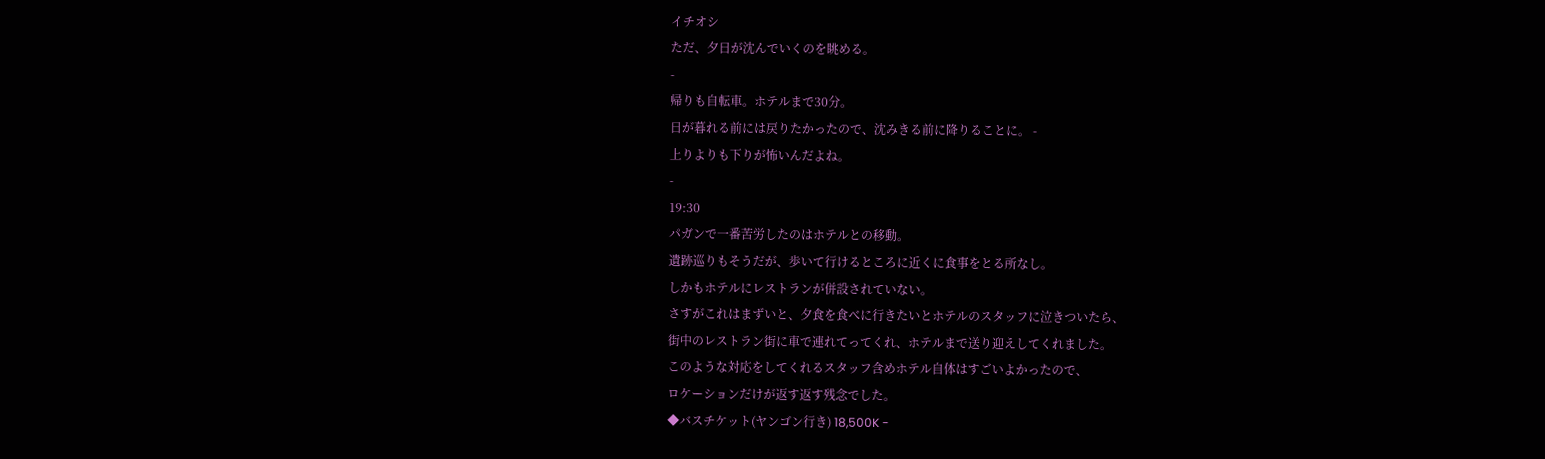イチオシ
ただ、夕日が沈んでいくのを眺める。
-
帰りも自転車。ホテルまで30分。
日が暮れる前には戻りたかったので、沈みきる前に降りることに。 -
上りよりも下りが怖いんだよね。
-
19:30
パガンで一番苦労したのはホテルとの移動。
遺跡巡りもそうだが、歩いて行けるところに近くに食事をとる所なし。
しかもホテルにレストランが併設されていない。
さすがこれはまずいと、夕食を食べに行きたいとホテルのスタッフに泣きついたら、
街中のレストラン街に車で連れてってくれ、ホテルまで送り迎えしてくれました。
このような対応をしてくれるスタッフ含めホテル自体はすごいよかったので、
ロケーションだけが返す返す残念でした。
◆バスチケット(ヤンゴン行き) 18,500K -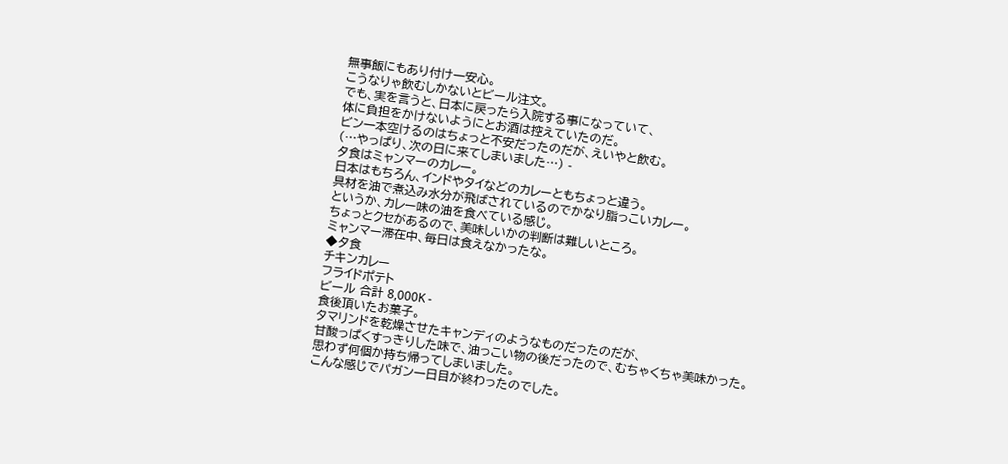無事飯にもあり付け一安心。
こうなりゃ飲むしかないとビール注文。
でも、実を言うと、日本に戻ったら入院する事になっていて、
体に負担をかけないようにとお酒は控えていたのだ。
ビン一本空けるのはちょっと不安だったのだが、えいやと飲む。
(…やっぱり、次の日に来てしまいました…) -
夕食はミャンマーのカレー。
日本はもちろん、インドやタイなどのカレーともちょっと違う。
具材を油で煮込み水分が飛ばされているのでかなり脂っこいカレー。
というか、カレー味の油を食べている感じ。
ちょっとクセがあるので、美味しいかの判断は難しいところ。
ミャンマー滞在中、毎日は食えなかったな。
◆夕食
チキンカレー
フライドポテト
ビール 合計 8,000K -
食後頂いたお菓子。
タマリンドを乾燥させたキャンディのようなものだったのだが、
甘酸っぱくすっきりした味で、油っこい物の後だったので、むちゃくちゃ美味かった。
思わず何個か持ち帰ってしまいました。
こんな感じでパガン一日目が終わったのでした。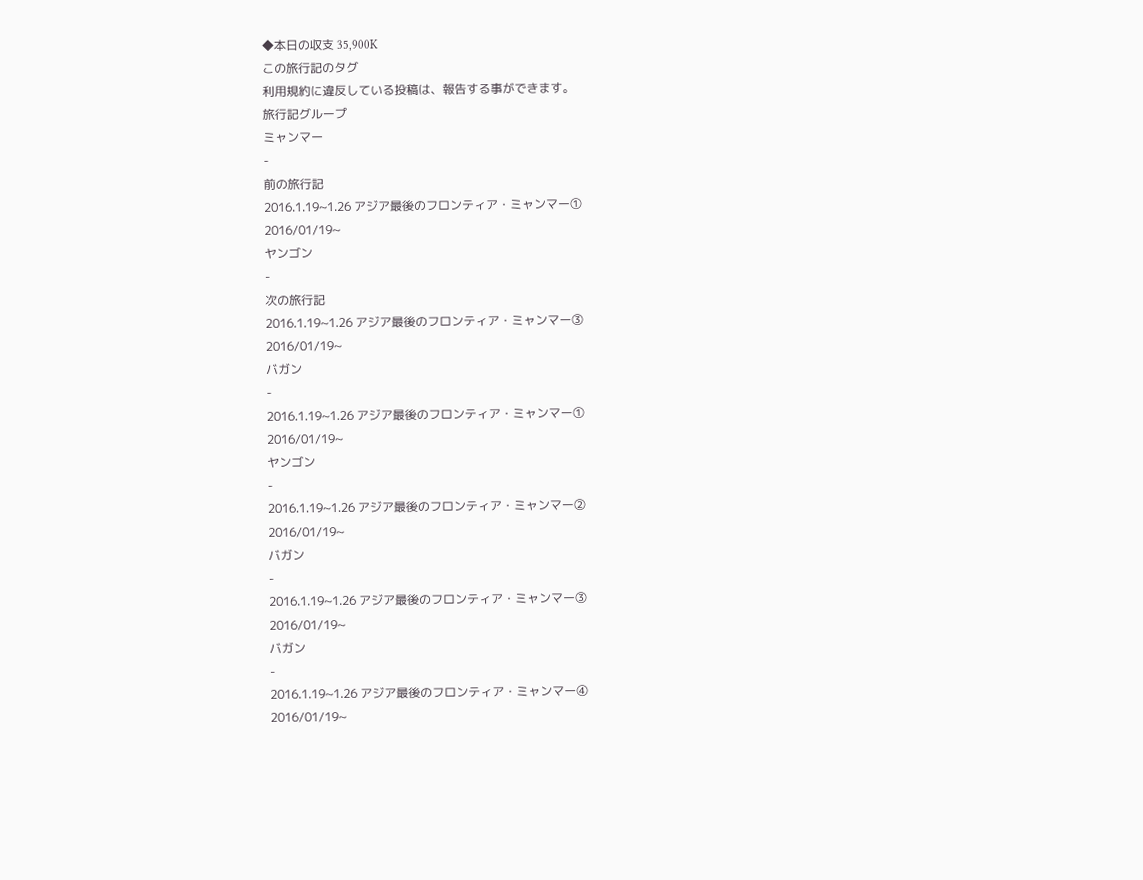◆本日の収支 35,900K
この旅行記のタグ
利用規約に違反している投稿は、報告する事ができます。
旅行記グループ
ミャンマー
-
前の旅行記
2016.1.19~1.26 アジア最後のフロンティア・ミャンマー①
2016/01/19~
ヤンゴン
-
次の旅行記
2016.1.19~1.26 アジア最後のフロンティア・ミャンマー③
2016/01/19~
バガン
-
2016.1.19~1.26 アジア最後のフロンティア・ミャンマー①
2016/01/19~
ヤンゴン
-
2016.1.19~1.26 アジア最後のフロンティア・ミャンマー②
2016/01/19~
バガン
-
2016.1.19~1.26 アジア最後のフロンティア・ミャンマー③
2016/01/19~
バガン
-
2016.1.19~1.26 アジア最後のフロンティア・ミャンマー④
2016/01/19~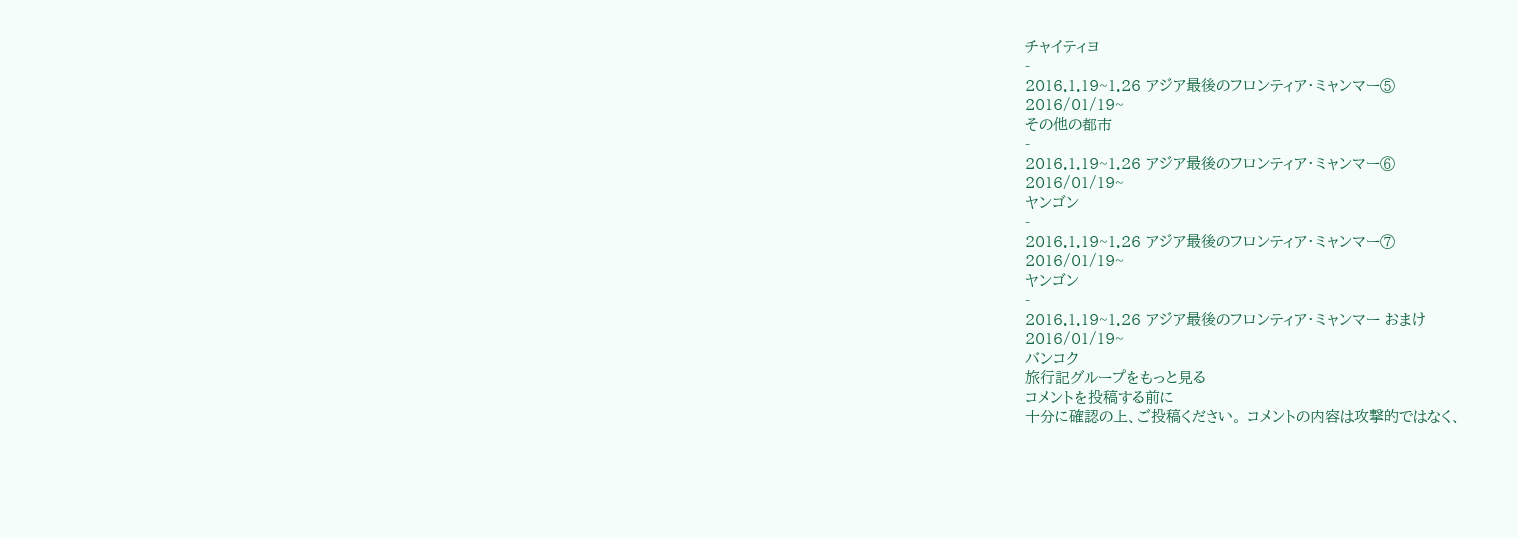チャイティヨ
-
2016.1.19~1.26 アジア最後のフロンティア・ミャンマー⑤
2016/01/19~
その他の都市
-
2016.1.19~1.26 アジア最後のフロンティア・ミャンマー⑥
2016/01/19~
ヤンゴン
-
2016.1.19~1.26 アジア最後のフロンティア・ミャンマー⑦
2016/01/19~
ヤンゴン
-
2016.1.19~1.26 アジア最後のフロンティア・ミャンマー おまけ
2016/01/19~
バンコク
旅行記グループをもっと見る
コメントを投稿する前に
十分に確認の上、ご投稿ください。 コメントの内容は攻撃的ではなく、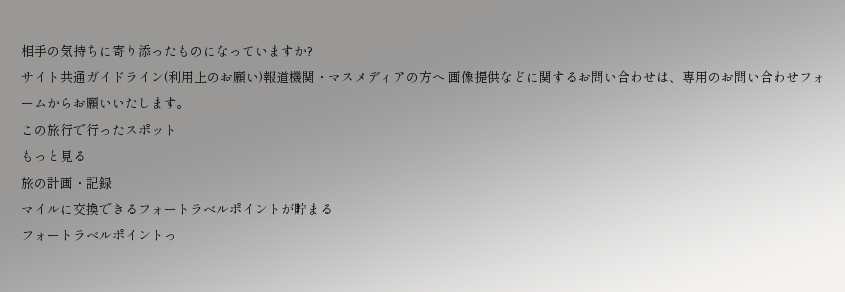相手の気持ちに寄り添ったものになっていますか?
サイト共通ガイドライン(利用上のお願い)報道機関・マスメディアの方へ 画像提供などに関するお問い合わせは、専用のお問い合わせフォームからお願いいたします。
この旅行で行ったスポット
もっと見る
旅の計画・記録
マイルに交換できるフォートラベルポイントが貯まる
フォートラベルポイントっ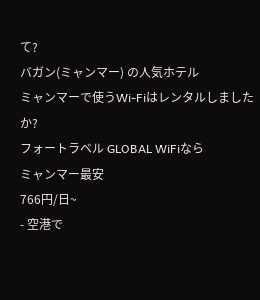て?
バガン(ミャンマー) の人気ホテル
ミャンマーで使うWi-Fiはレンタルしましたか?
フォートラベル GLOBAL WiFiなら
ミャンマー最安
766円/日~
- 空港で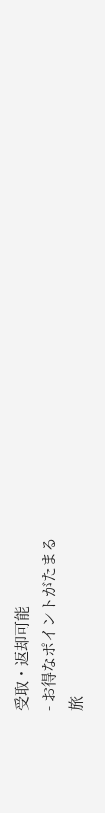受取・返却可能
- お得なポイントがたまる
旅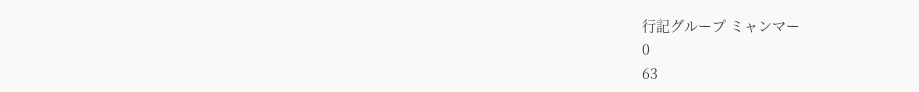行記グループ ミャンマー
0
63